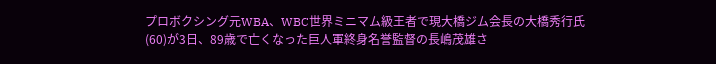プロボクシング元WBA、WBC世界ミニマム級王者で現大橋ジム会長の大橋秀行氏(60)が3日、89歳で亡くなった巨人軍終身名誉監督の長嶋茂雄さ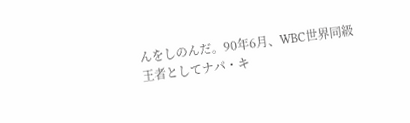んをしのんだ。90年6月、WBC世界同級王者としてナパ・キ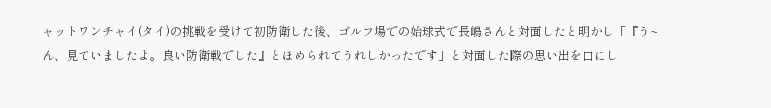ャットワンチャイ(タイ)の挑戦を受けて初防衛した後、ゴルフ場での始球式で長嶋さんと対面したと明かし「『う~ん、見ていましたよ。良い防衛戦でした』とほめられてうれしかったです」と対面した際の思い出を口にし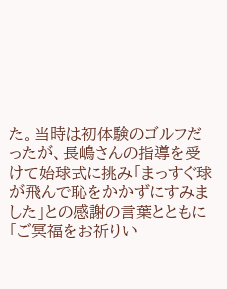た。当時は初体験のゴルフだったが、長嶋さんの指導を受けて始球式に挑み「まっすぐ球が飛んで恥をかかずにすみました」との感謝の言葉とともに「ご冥福をお祈りい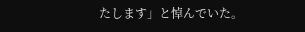たします」と悼んでいた。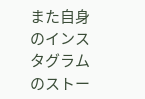また自身のインスタグラムのストー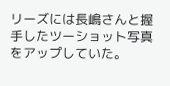リーズには長嶋さんと握手したツーショット写真をアップしていた。